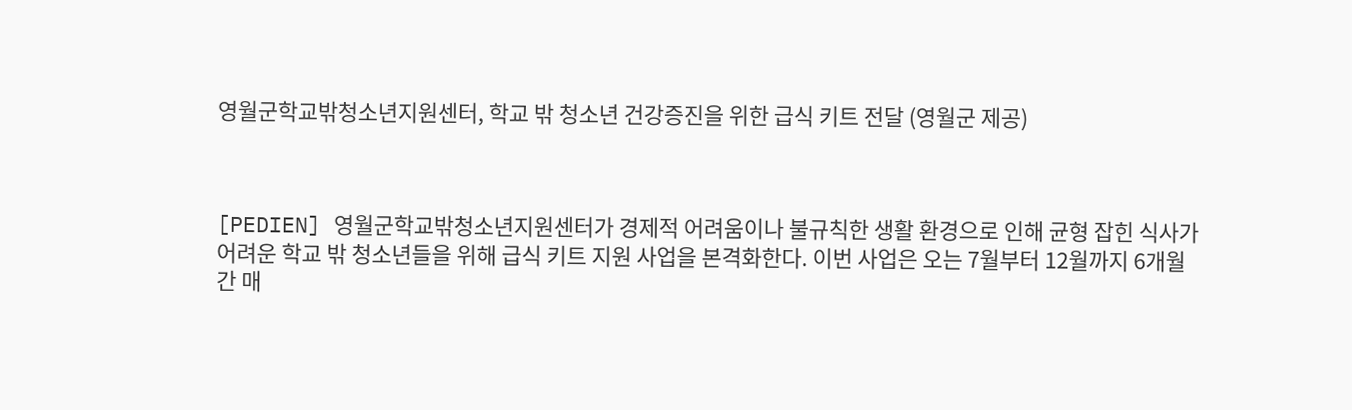영월군학교밖청소년지원센터, 학교 밖 청소년 건강증진을 위한 급식 키트 전달 (영월군 제공)



[PEDIEN] 영월군학교밖청소년지원센터가 경제적 어려움이나 불규칙한 생활 환경으로 인해 균형 잡힌 식사가 어려운 학교 밖 청소년들을 위해 급식 키트 지원 사업을 본격화한다. 이번 사업은 오는 7월부터 12월까지 6개월간 매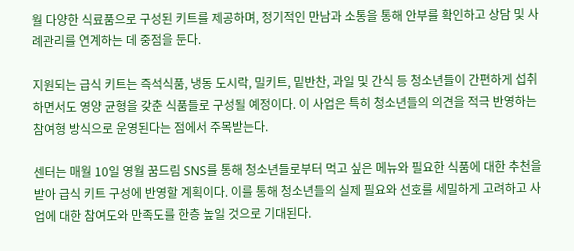월 다양한 식료품으로 구성된 키트를 제공하며, 정기적인 만남과 소통을 통해 안부를 확인하고 상담 및 사례관리를 연계하는 데 중점을 둔다.

지원되는 급식 키트는 즉석식품, 냉동 도시락, 밀키트, 밑반찬, 과일 및 간식 등 청소년들이 간편하게 섭취하면서도 영양 균형을 갖춘 식품들로 구성될 예정이다. 이 사업은 특히 청소년들의 의견을 적극 반영하는 참여형 방식으로 운영된다는 점에서 주목받는다.

센터는 매월 10일 영월 꿈드림 SNS를 통해 청소년들로부터 먹고 싶은 메뉴와 필요한 식품에 대한 추천을 받아 급식 키트 구성에 반영할 계획이다. 이를 통해 청소년들의 실제 필요와 선호를 세밀하게 고려하고 사업에 대한 참여도와 만족도를 한층 높일 것으로 기대된다.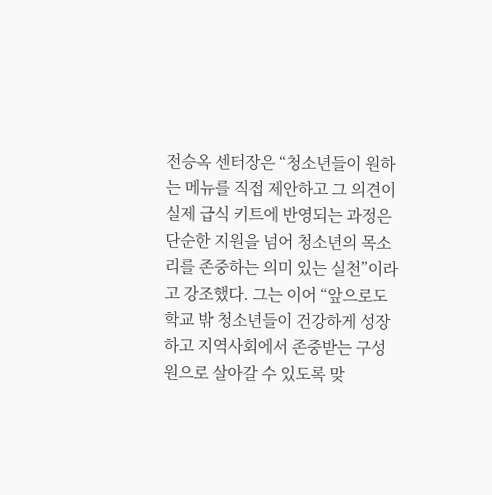전승옥 센터장은 “청소년들이 원하는 메뉴를 직접 제안하고 그 의견이 실제 급식 키트에 반영되는 과정은 단순한 지원을 넘어 청소년의 목소리를 존중하는 의미 있는 실천”이라고 강조했다. 그는 이어 “앞으로도 학교 밖 청소년들이 건강하게 성장하고 지역사회에서 존중받는 구성원으로 살아갈 수 있도록 맞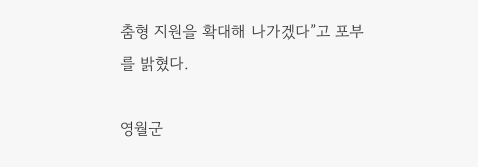춤형 지원을 확대해 나가겠다”고 포부를 밝혔다.

영월군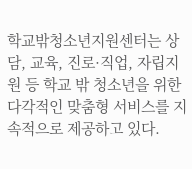학교밖청소년지원센터는 상담, 교육, 진로·직업, 자립지원 등 학교 밖 청소년을 위한 다각적인 맞춤형 서비스를 지속적으로 제공하고 있다.